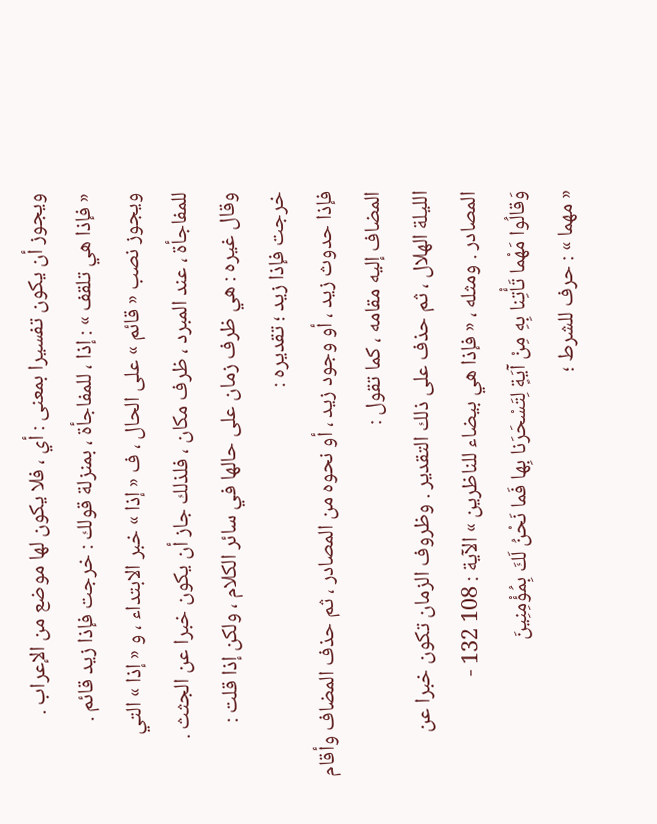ويجوز أن يكون تفسيرا بمعنى : أي ، فلا يكون لها موضع من الإعراب .
« فإذا هي تلقف » : إذا ، للمفاجأة ، بمنزلة قولك : خرجت فإذا زيد قائم .
ويجوز نصب « قائم » على الحال ، ف « إذا » خبر الابتداء ، و « إذا » التي للمفاجأة ، عند المبرد ، ظرف مكان ، فلذلك جاز أن يكون خبرا عن الجثث .
وقال غيره : هي ظرف زمان على حالها في سائر الكلام ، ولكن إذا قلت : خرجت فإذا زيد ؛ تقديره :
فإذا حدوث زيد ، أو وجود زيد ، أو نحوه من المصادر ، ثم حذف المضاف وأقام المضاف إليه مقامه ، كما تقول :
الليلة الهلال ، ثم حذف على ذلك التقدير . وظروف الزمان تكون خبرا عن المصادر . ومثله ، « فإذا هي بيضاء للناظرين » الآية : 108 132 -
وَقالُوا مَهْما تَأْتِنا بِهِ مِنْ آيَةٍ لِتَسْحَرَنا بِها فَما نَحْنُ لَكَ بِمُؤْمِنِينَ
« مهما » : حرف للشرط ؛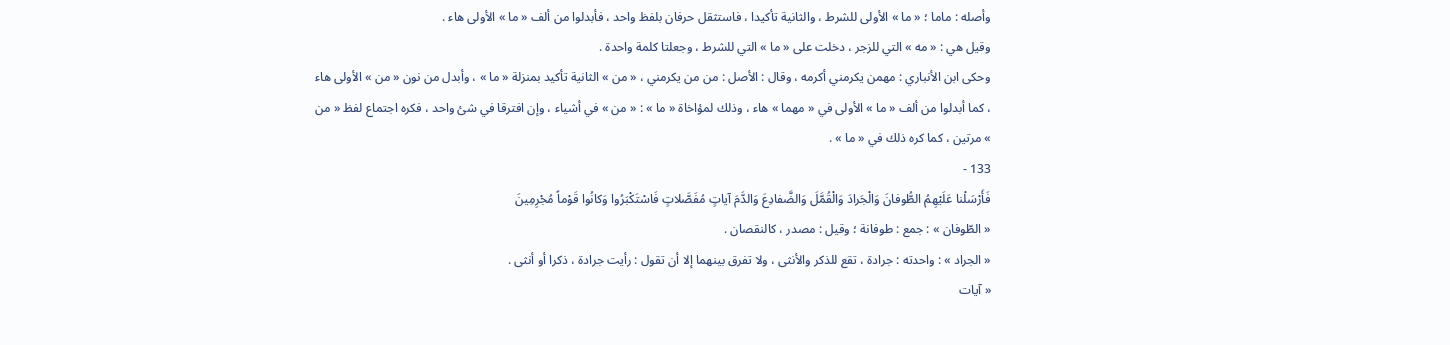وأصله : ماما ؛ « ما » الأولى للشرط ، والثانية تأكيدا ، فاستثقل حرفان بلفظ واحد ، فأبدلوا من ألف « ما » الأولى هاء .
وقيل هي : « مه » التي للزجر ، دخلت على « ما » التي للشرط ، وجعلتا كلمة واحدة .
وحكى ابن الأنباري : مهمن يكرمني أكرمه ، وقال : الأصل : من من يكرمني ، « من » الثانية تأكيد بمنزلة « ما » ، وأبدل من نون « من » الأولى هاء ، كما أبدلوا من ألف « ما » الأولى في « مهما » هاء ، وذلك لمؤاخاة « ما » : « من » في أشياء ، وإن افترقا في شئ واحد ، فكره اجتماع لفظ « من » مرتين ، كما كره ذلك في « ما » .
133 -
فَأَرْسَلْنا عَلَيْهِمُ الطُّوفانَ وَالْجَرادَ وَالْقُمَّلَ وَالضَّفادِعَ وَالدَّمَ آياتٍ مُفَصَّلاتٍ فَاسْتَكْبَرُوا وَكانُوا قَوْماً مُجْرِمِينَ
« الطّوفان » : جمع : طوفانة ؛ وقيل : مصدر ، كالنقصان .
« الجراد » : واحدته : جرادة ، تقع للذكر والأنثى ، ولا تفرق بينهما إلا أن تقول : رأيت جرادة ، ذكرا أو أنثى .
« آيات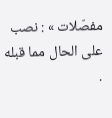مفصّلات » : نصب على الحال مما قبله .